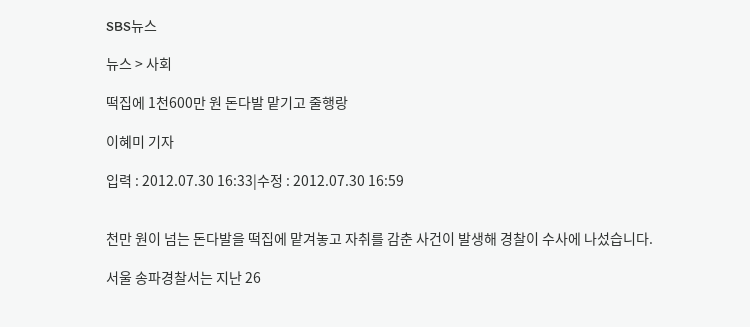SBS뉴스

뉴스 > 사회

떡집에 1천600만 원 돈다발 맡기고 줄행랑

이혜미 기자

입력 : 2012.07.30 16:33|수정 : 2012.07.30 16:59


천만 원이 넘는 돈다발을 떡집에 맡겨놓고 자취를 감춘 사건이 발생해 경찰이 수사에 나섰습니다.

서울 송파경찰서는 지난 26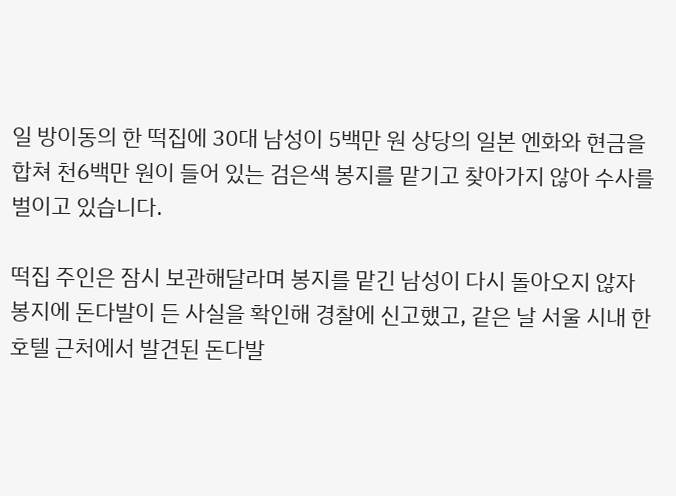일 방이동의 한 떡집에 30대 남성이 5백만 원 상당의 일본 엔화와 현금을 합쳐 천6백만 원이 들어 있는 검은색 봉지를 맡기고 찾아가지 않아 수사를 벌이고 있습니다.

떡집 주인은 잠시 보관해달라며 봉지를 맡긴 남성이 다시 돌아오지 않자 봉지에 돈다발이 든 사실을 확인해 경찰에 신고했고, 같은 날 서울 시내 한 호텔 근처에서 발견된 돈다발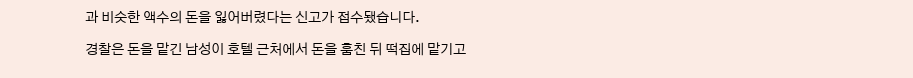과 비슷한 액수의 돈을 잃어버렸다는 신고가 접수됐습니다.

경찰은 돈을 맡긴 남성이 호텔 근처에서 돈을 훔친 뒤 떡집에 맡기고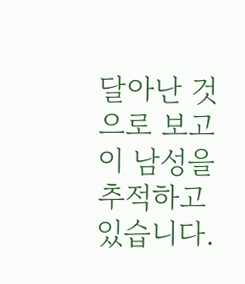달아난 것으로 보고 이 남성을 추적하고 있습니다.